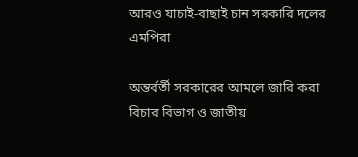আরও যাচাই-বাছাই চান সরকারি দলের এমপিরা

অন্তর্বর্তী সরকারের আমলে জারি করা বিচার বিভাগ ও জাতীয়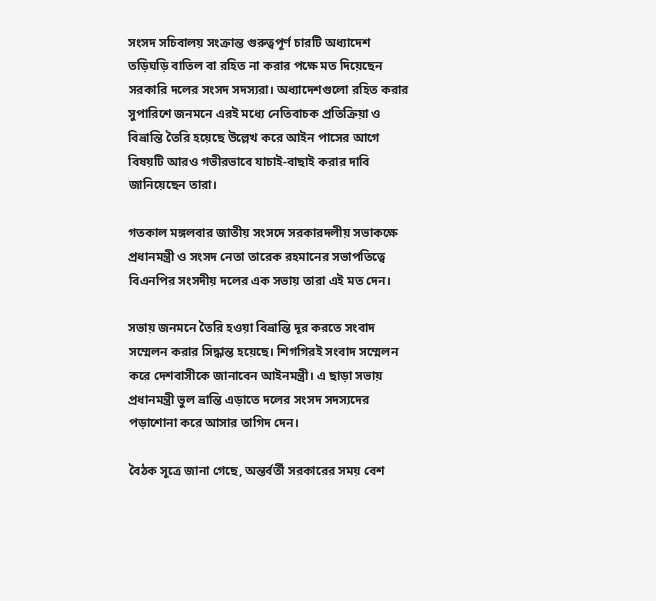সংসদ সচিবালয় সংক্রান্ত গুরুত্বপূর্ণ চারটি অধ্যাদেশ তড়িঘড়ি বাতিল বা রহিত না করার পক্ষে মত দিয়েছেন সরকারি দলের সংসদ সদস্যরা। অধ্যাদেশগুলো রহিত করার সুপারিশে জনমনে এরই মধ্যে নেতিবাচক প্রতিক্রিয়া ও বিভ্রান্তি তৈরি হয়েছে উল্লেখ করে আইন পাসের আগে বিষয়টি আরও গভীরভাবে যাচাই-বাছাই করার দাবি জানিয়েছেন তারা।

গতকাল মঙ্গলবার জাতীয় সংসদে সরকারদলীয় সভাকক্ষে প্রধানমন্ত্রী ও সংসদ নেতা তারেক রহমানের সভাপতিত্বে বিএনপির সংসদীয় দলের এক সভায় তারা এই মত দেন।

সভায় জনমনে তৈরি হওয়া বিভ্রান্তি দূর করতে সংবাদ সম্মেলন করার সিদ্ধান্ত হয়েছে। শিগগিরই সংবাদ সম্মেলন করে দেশবাসীকে জানাবেন আইনমন্ত্রী। এ ছাড়া সভায় প্রধানমন্ত্রী ভুল ভ্রান্তি এড়াতে দলের সংসদ সদস্যদের পড়াশোনা করে আসার তাগিদ দেন।

বৈঠক সূত্রে জানা গেছে, অন্তর্বর্তী সরকারের সময় বেশ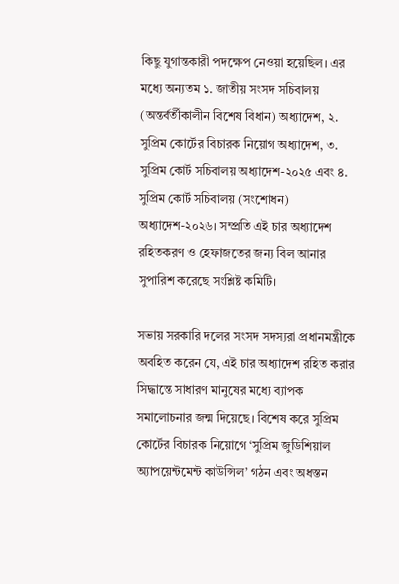কিছু যুগান্তকারী পদক্ষেপ নেওয়া হয়েছিল। এর মধ্যে অন্যতম ১. জাতীয় সংসদ সচিবালয় (অন্তর্বর্তীকালীন বিশেষ বিধান) অধ্যাদেশ, ২. সুপ্রিম কোর্টের বিচারক নিয়োগ অধ্যাদেশ, ৩. সুপ্রিম কোর্ট সচিবালয় অধ্যাদেশ-২০২৫ এবং ৪. সুপ্রিম কোর্ট সচিবালয় (সংশোধন) অধ্যাদেশ-২০২৬। সম্প্রতি এই চার অধ্যাদেশ রহিতকরণ ও হেফাজতের জন্য বিল আনার সুপারিশ করেছে সংশ্লিষ্ট কমিটি।

সভায় সরকারি দলের সংসদ সদস্যরা প্রধানমন্ত্রীকে অবহিত করেন যে, এই চার অধ্যাদেশ রহিত করার সিদ্ধান্তে সাধারণ মানুষের মধ্যে ব্যাপক সমালোচনার জন্ম দিয়েছে। বিশেষ করে সুপ্রিম কোর্টের বিচারক নিয়োগে ‘সুপ্রিম জুডিশিয়াল অ্যাপয়েন্টমেন্ট কাউন্সিল’ গঠন এবং অধস্তন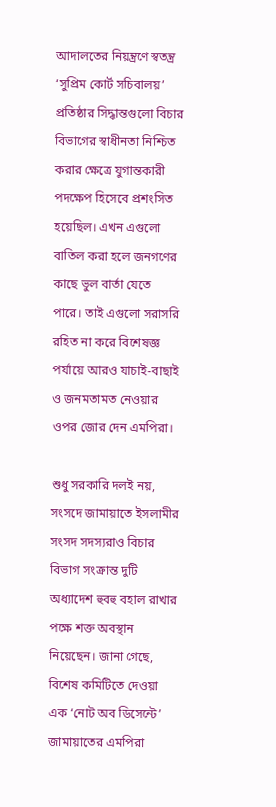আদালতের নিয়ন্ত্রণে স্বতন্ত্র ‘সুপ্রিম কোর্ট সচিবালয়’ প্রতিষ্ঠার সিদ্ধান্তগুলো বিচার বিভাগের স্বাধীনতা নিশ্চিত করার ক্ষেত্রে যুগান্তকারী পদক্ষেপ হিসেবে প্রশংসিত হয়েছিল। এখন এগুলো বাতিল করা হলে জনগণের কাছে ভুল বার্তা যেতে পারে। তাই এগুলো সরাসরি রহিত না করে বিশেষজ্ঞ পর্যায়ে আরও যাচাই-বাছাই ও জনমতামত নেওয়ার ওপর জোর দেন এমপিরা।

শুধু সরকারি দলই নয়, সংসদে জামায়াতে ইসলামীর সংসদ সদস্যরাও বিচার বিভাগ সংক্রান্ত দুটি অধ্যাদেশ হুবহু বহাল রাখার পক্ষে শক্ত অবস্থান নিয়েছেন। জানা গেছে, বিশেষ কমিটিতে দেওয়া এক ‘নোট অব ডিসেন্টে’ জামায়াতের এমপিরা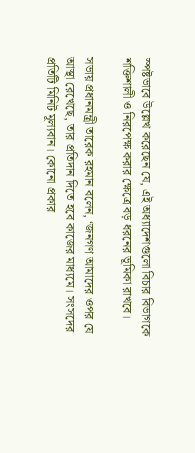স্পষ্টভাবে উল্লেখ করেছেন যে, এই অধ্যাদেশগুলো বিচার বিভাগকে শক্তিশালী ও নিরপেক্ষ করার ক্ষেত্রে বড় ধরনের ভূমিকা রাখবে।

সভায় প্রধানমন্ত্রী তারেক রহমান বলেন, ‘জনগণ আমাদের ওপর যে আস্থা রেখেছে, তার প্রতিদান দিতে হবে কাজের মাধ্যমে। সংসদের প্রতিটি মিনিট মূল্যবান। কোনো প্রকার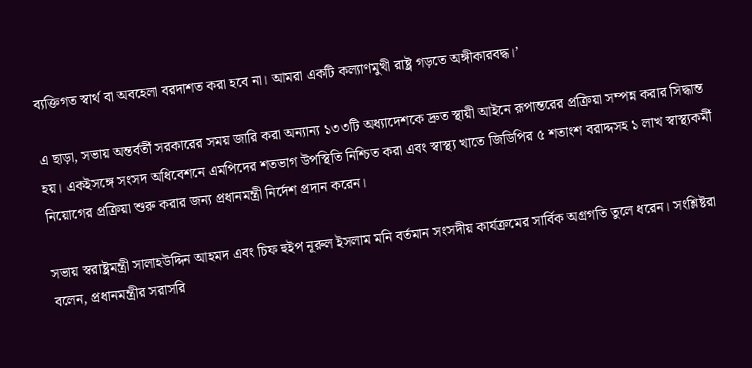ব্যক্তিগত স্বার্থ বা অবহেলা বরদাশত করা হবে না। আমরা একটি কল্যাণমুখী রাষ্ট্র গড়তে অঙ্গীকারবদ্ধ।’

এ ছাড়া, সভায় অন্তর্বর্তী সরকারের সময় জারি করা অন্যান্য ১৩৩টি অধ্যাদেশকে দ্রুত স্থায়ী আইনে রূপান্তরের প্রক্রিয়া সম্পন্ন করার সিদ্ধান্ত হয়। একইসঙ্গে সংসদ অধিবেশনে এমপিদের শতভাগ উপস্থিতি নিশ্চিত করা এবং স্বাস্থ্য খাতে জিডিপির ৫ শতাংশ বরাদ্দসহ ১ লাখ স্বাস্থ্যকর্মী নিয়োগের প্রক্রিয়া শুরু করার জন্য প্রধানমন্ত্রী নির্দেশ প্রদান করেন।

সভায় স্বরাষ্ট্রমন্ত্রী সালাহউদ্দিন আহমদ এবং চিফ হুইপ নূরুল ইসলাম মনি বর্তমান সংসদীয় কার্যক্রমের সার্বিক অগ্রগতি তুলে ধরেন। সংশ্লিষ্টরা বলেন, প্রধানমন্ত্রীর সরাসরি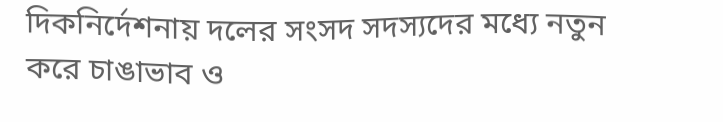দিকনির্দেশনায় দলের সংসদ সদস্যদের মধ্যে নতুন করে চাঙাভাব ও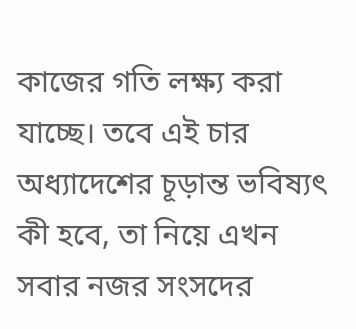কাজের গতি লক্ষ্য করা যাচ্ছে। তবে এই চার অধ্যাদেশের চূড়ান্ত ভবিষ্যৎ কী হবে, তা নিয়ে এখন সবার নজর সংসদের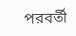পরবর্তী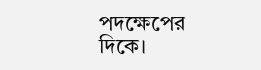পদক্ষেপের দিকে।